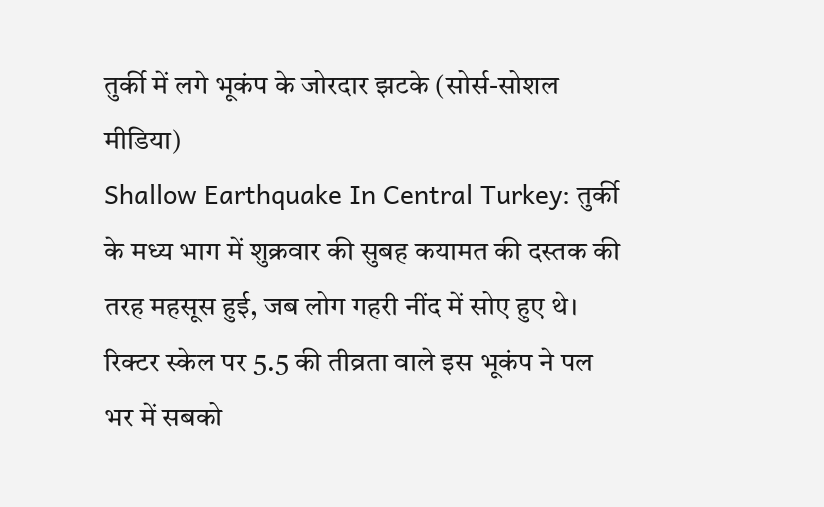तुर्की में लगे भूकंप के जोरदार झटके (सोर्स-सोशल मीडिया)
Shallow Earthquake In Central Turkey: तुर्की के मध्य भाग में शुक्रवार की सुबह कयामत की दस्तक की तरह महसूस हुई, जब लोग गहरी नींद में सोए हुए थे। रिक्टर स्केल पर 5.5 की तीव्रता वाले इस भूकंप ने पल भर में सबको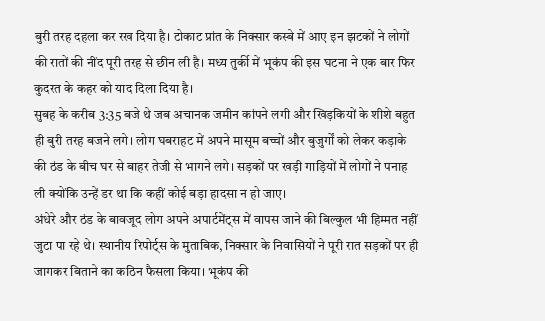बुरी तरह दहला कर रख दिया है। टोकाट प्रांत के निक्सार कस्बे में आए इन झटकों ने लोगों की रातों की नींद पूरी तरह से छीन ली है। मध्य तुर्की में भूकंप की इस घटना ने एक बार फिर कुदरत के कहर को याद दिला दिया है।
सुबह के करीब 3:35 बजे थे जब अचानक जमीन कांपने लगी और खिड़कियों के शीशे बहुत ही बुरी तरह बजने लगे। लोग घबराहट में अपने मासूम बच्चों और बुजुर्गों को लेकर कड़ाके की ठंड के बीच घर से बाहर तेजी से भागने लगे। सड़कों पर खड़ी गाड़ियों में लोगों ने पनाह ली क्योंकि उन्हें डर था कि कहीं कोई बड़ा हादसा न हो जाए।
अंधेरे और ठंड के बावजूद लोग अपने अपार्टमेंट्स में वापस जाने की बिल्कुल भी हिम्मत नहीं जुटा पा रहे थे। स्थानीय रिपोर्ट्स के मुताबिक, निक्सार के निवासियों ने पूरी रात सड़कों पर ही जागकर बिताने का कठिन फैसला किया। भूकंप की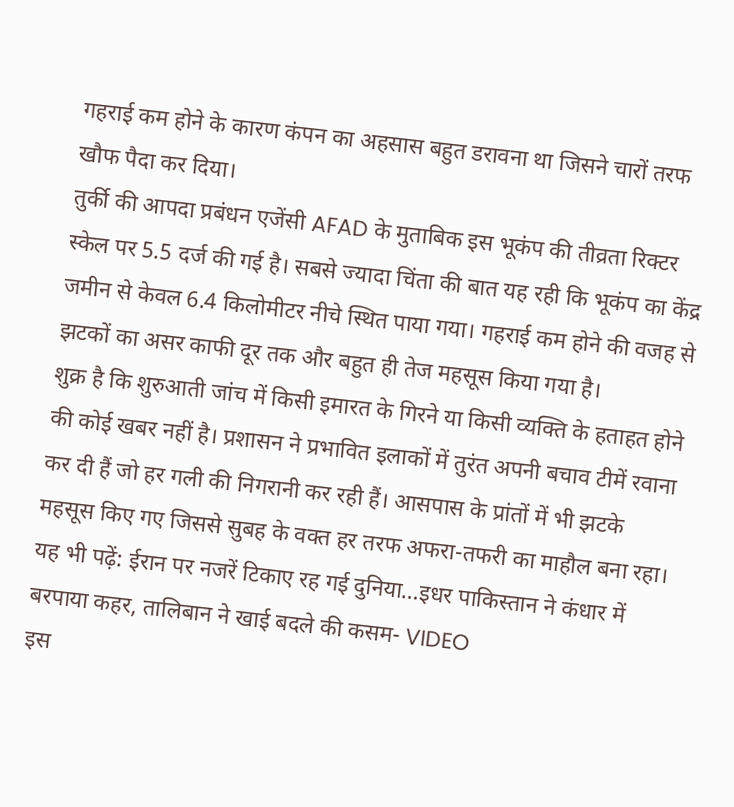गहराई कम होने के कारण कंपन का अहसास बहुत डरावना था जिसने चारों तरफ खौफ पैदा कर दिया।
तुर्की की आपदा प्रबंधन एजेंसी AFAD के मुताबिक इस भूकंप की तीव्रता रिक्टर स्केल पर 5.5 दर्ज की गई है। सबसे ज्यादा चिंता की बात यह रही कि भूकंप का केंद्र जमीन से केवल 6.4 किलोमीटर नीचे स्थित पाया गया। गहराई कम होने की वजह से झटकों का असर काफी दूर तक और बहुत ही तेज महसूस किया गया है।
शुक्र है कि शुरुआती जांच में किसी इमारत के गिरने या किसी व्यक्ति के हताहत होने की कोई खबर नहीं है। प्रशासन ने प्रभावित इलाकों में तुरंत अपनी बचाव टीमें रवाना कर दी हैं जो हर गली की निगरानी कर रही हैं। आसपास के प्रांतों में भी झटके महसूस किए गए जिससे सुबह के वक्त हर तरफ अफरा-तफरी का माहौल बना रहा।
यह भी पढ़ें: ईरान पर नजरें टिकाए रह गई दुनिया…इधर पाकिस्तान ने कंधार में बरपाया कहर, तालिबान ने खाई बदले की कसम- VIDEO
इस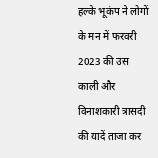हल्के भूकंप ने लोगों के मन में फरवरी 2023 की उस काली और विनाशकारी त्रासदी की यादें ताजा कर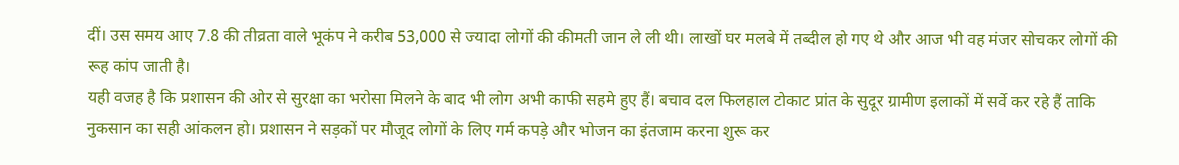दीं। उस समय आए 7.8 की तीव्रता वाले भूकंप ने करीब 53,000 से ज्यादा लोगों की कीमती जान ले ली थी। लाखों घर मलबे में तब्दील हो गए थे और आज भी वह मंजर सोचकर लोगों की रूह कांप जाती है।
यही वजह है कि प्रशासन की ओर से सुरक्षा का भरोसा मिलने के बाद भी लोग अभी काफी सहमे हुए हैं। बचाव दल फिलहाल टोकाट प्रांत के सुदूर ग्रामीण इलाकों में सर्वे कर रहे हैं ताकि नुकसान का सही आंकलन हो। प्रशासन ने सड़कों पर मौजूद लोगों के लिए गर्म कपड़े और भोजन का इंतजाम करना शुरू कर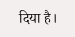दिया है।